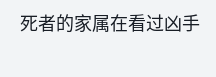死者的家属在看过凶手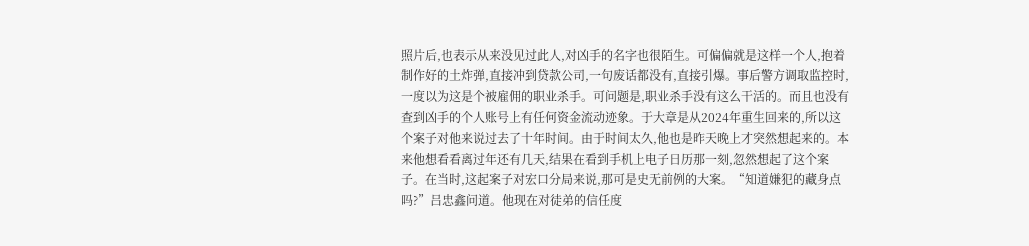照片后,也表示从来没见过此人,对凶手的名字也很陌生。可偏偏就是这样一个人,抱着制作好的土炸弹,直接冲到贷款公司,一句废话都没有,直接引爆。事后警方调取监控时,一度以为这是个被雇佣的职业杀手。可问题是,职业杀手没有这么干活的。而且也没有查到凶手的个人账号上有任何资金流动迹象。于大章是从2024年重生回来的,所以这个案子对他来说过去了十年时间。由于时间太久,他也是昨天晚上才突然想起来的。本来他想看看离过年还有几天,结果在看到手机上电子日历那一刻,忽然想起了这个案子。在当时,这起案子对宏口分局来说,那可是史无前例的大案。“知道嫌犯的藏身点吗?”吕忠鑫问道。他现在对徒弟的信任度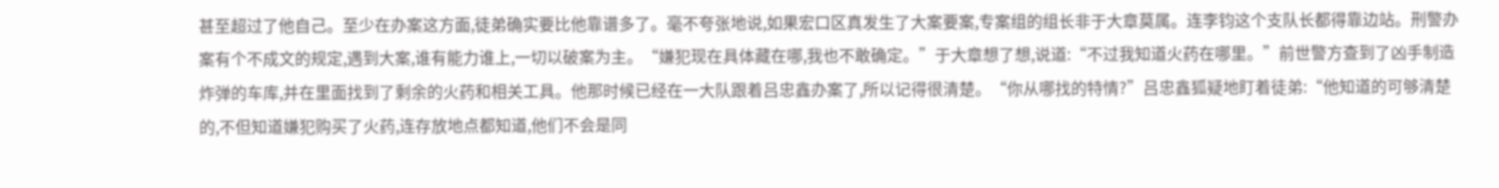甚至超过了他自己。至少在办案这方面,徒弟确实要比他靠谱多了。毫不夸张地说,如果宏口区真发生了大案要案,专案组的组长非于大章莫属。连李钧这个支队长都得靠边站。刑警办案有个不成文的规定,遇到大案,谁有能力谁上,一切以破案为主。“嫌犯现在具体藏在哪,我也不敢确定。”于大章想了想,说道:“不过我知道火药在哪里。”前世警方查到了凶手制造炸弹的车库,并在里面找到了剩余的火药和相关工具。他那时候已经在一大队跟着吕忠鑫办案了,所以记得很清楚。“你从哪找的特情?”吕忠鑫狐疑地盯着徒弟:“他知道的可够清楚的,不但知道嫌犯购买了火药,连存放地点都知道,他们不会是同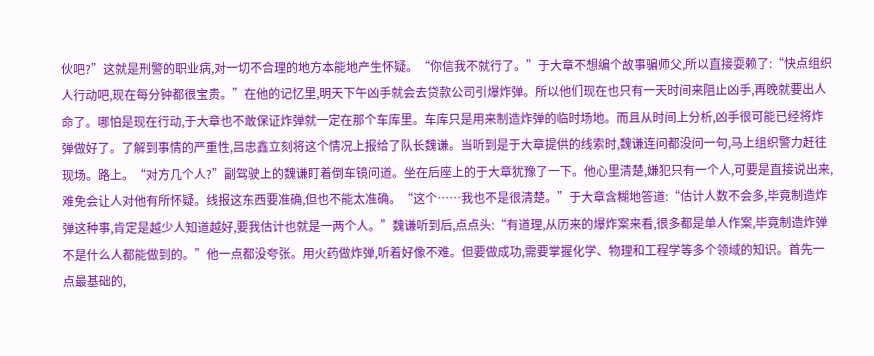伙吧?”这就是刑警的职业病,对一切不合理的地方本能地产生怀疑。“你信我不就行了。”于大章不想编个故事骗师父,所以直接耍赖了:“快点组织人行动吧,现在每分钟都很宝贵。”在他的记忆里,明天下午凶手就会去贷款公司引爆炸弹。所以他们现在也只有一天时间来阻止凶手,再晚就要出人命了。哪怕是现在行动,于大章也不敢保证炸弹就一定在那个车库里。车库只是用来制造炸弹的临时场地。而且从时间上分析,凶手很可能已经将炸弹做好了。了解到事情的严重性,吕忠鑫立刻将这个情况上报给了队长魏谦。当听到是于大章提供的线索时,魏谦连问都没问一句,马上组织警力赶往现场。路上。“对方几个人?”副驾驶上的魏谦盯着倒车镜问道。坐在后座上的于大章犹豫了一下。他心里清楚,嫌犯只有一个人,可要是直接说出来,难免会让人对他有所怀疑。线报这东西要准确,但也不能太准确。“这个……我也不是很清楚。”于大章含糊地答道:“估计人数不会多,毕竟制造炸弹这种事,肯定是越少人知道越好,要我估计也就是一两个人。”魏谦听到后,点点头:“有道理,从历来的爆炸案来看,很多都是单人作案,毕竟制造炸弹不是什么人都能做到的。”他一点都没夸张。用火药做炸弹,听着好像不难。但要做成功,需要掌握化学、物理和工程学等多个领域的知识。首先一点最基础的,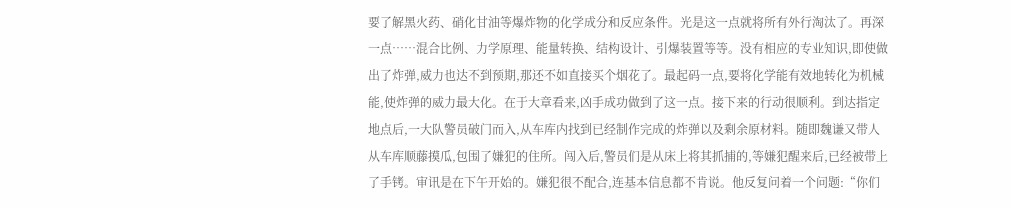要了解黑火药、硝化甘油等爆炸物的化学成分和反应条件。光是这一点就将所有外行淘汰了。再深一点……混合比例、力学原理、能量转换、结构设计、引爆装置等等。没有相应的专业知识,即使做出了炸弹,威力也达不到预期,那还不如直接买个烟花了。最起码一点,要将化学能有效地转化为机械能,使炸弹的威力最大化。在于大章看来,凶手成功做到了这一点。接下来的行动很顺利。到达指定地点后,一大队警员破门而入,从车库内找到已经制作完成的炸弹以及剩余原材料。随即魏谦又带人从车库顺藤摸瓜,包围了嫌犯的住所。闯入后,警员们是从床上将其抓捕的,等嫌犯醒来后,已经被带上了手铐。审讯是在下午开始的。嫌犯很不配合,连基本信息都不肯说。他反复问着一个问题:“你们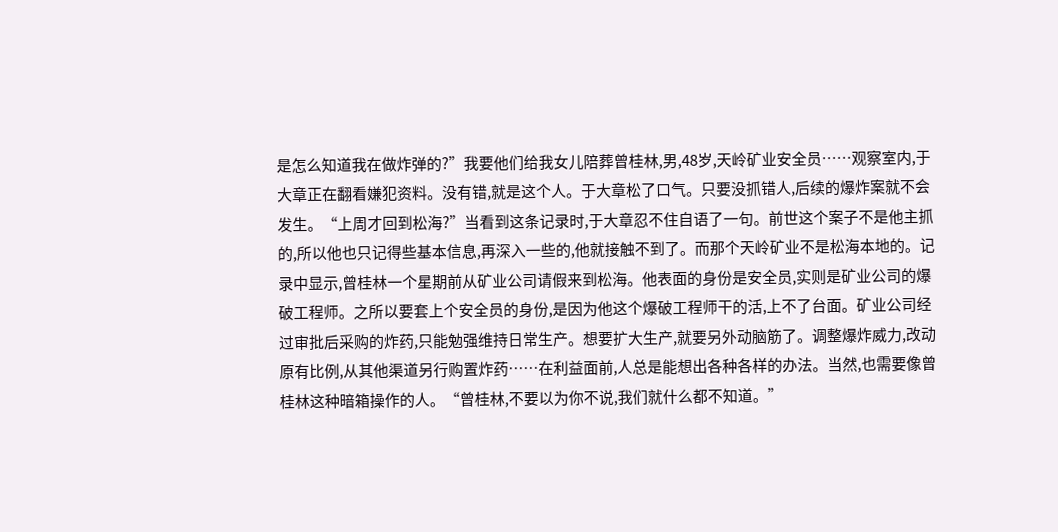是怎么知道我在做炸弹的?”我要他们给我女儿陪葬曾桂林,男,48岁,天岭矿业安全员……观察室内,于大章正在翻看嫌犯资料。没有错,就是这个人。于大章松了口气。只要没抓错人,后续的爆炸案就不会发生。“上周才回到松海?”当看到这条记录时,于大章忍不住自语了一句。前世这个案子不是他主抓的,所以他也只记得些基本信息,再深入一些的,他就接触不到了。而那个天岭矿业不是松海本地的。记录中显示,曾桂林一个星期前从矿业公司请假来到松海。他表面的身份是安全员,实则是矿业公司的爆破工程师。之所以要套上个安全员的身份,是因为他这个爆破工程师干的活,上不了台面。矿业公司经过审批后采购的炸药,只能勉强维持日常生产。想要扩大生产,就要另外动脑筋了。调整爆炸威力,改动原有比例,从其他渠道另行购置炸药……在利益面前,人总是能想出各种各样的办法。当然,也需要像曾桂林这种暗箱操作的人。“曾桂林,不要以为你不说,我们就什么都不知道。”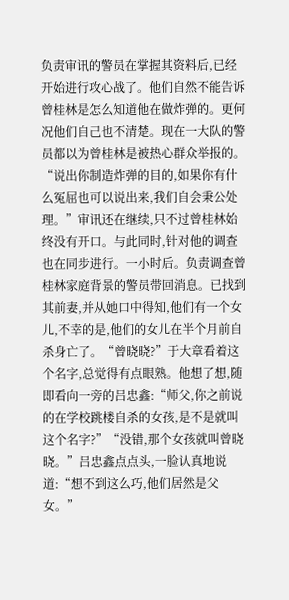负责审讯的警员在掌握其资料后,已经开始进行攻心战了。他们自然不能告诉曾桂林是怎么知道他在做炸弹的。更何况他们自己也不清楚。现在一大队的警员都以为曾桂林是被热心群众举报的。“说出你制造炸弹的目的,如果你有什么冤屈也可以说出来,我们自会秉公处理。”审讯还在继续,只不过曾桂林始终没有开口。与此同时,针对他的调查也在同步进行。一小时后。负责调查曾桂林家庭背景的警员带回消息。已找到其前妻,并从她口中得知,他们有一个女儿,不幸的是,他们的女儿在半个月前自杀身亡了。“曾晓晓?”于大章看着这个名字,总觉得有点眼熟。他想了想,随即看向一旁的吕忠鑫:“师父,你之前说的在学校跳楼自杀的女孩,是不是就叫这个名字?”“没错,那个女孩就叫曾晓晓。”吕忠鑫点点头,一脸认真地说道:“想不到这么巧,他们居然是父女。”